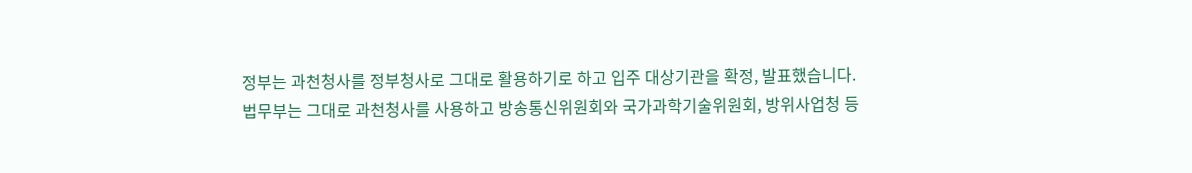정부는 과천청사를 정부청사로 그대로 활용하기로 하고 입주 대상기관을 확정, 발표했습니다.
법무부는 그대로 과천청사를 사용하고 방송통신위원회와 국가과학기술위원회, 방위사업청 등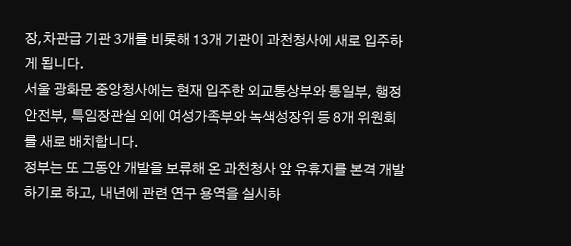장,차관급 기관 3개를 비롯해 13개 기관이 과천청사에 새로 입주하게 됩니다.
서울 광화문 중앙청사에는 현재 입주한 외교통상부와 통일부, 행정안전부, 특임장관실 외에 여성가족부와 녹색성장위 등 8개 위원회를 새로 배치합니다.
정부는 또 그동안 개발을 보류해 온 과천청사 앞 유휴지를 본격 개발하기로 하고, 내년에 관련 연구 용역을 실시하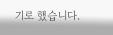기로 했습니다.